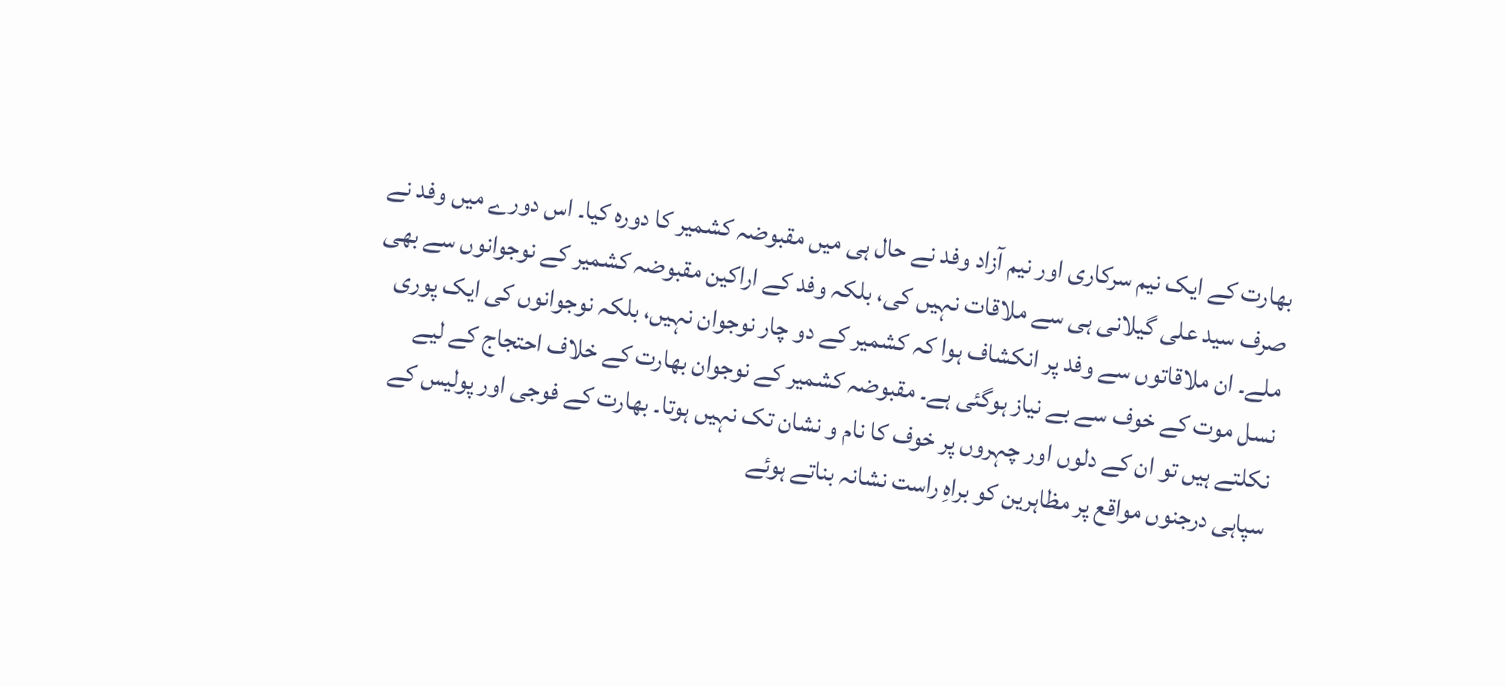بھارت کے ایک نیم سرکاری اور نیم آزاد وفد نے حال ہی میں مقبوضہ کشمیر کا دورہ کیا۔ اس دورے میں وفد نے صرف سید علی گیلانی ہی سے ملاقات نہیں کی، بلکہ وفد کے اراکین مقبوضہ کشمیر کے نوجوانوں سے بھی ملے۔ ان ملاقاتوں سے وفد پر انکشاف ہوا کہ کشمیر کے دو چار نوجوان نہیں، بلکہ نوجوانوں کی ایک پوری نسل موت کے خوف سے بے نیاز ہوگئی ہے۔ مقبوضہ کشمیر کے نوجوان بھارت کے خلاف احتجاج کے لیے نکلتے ہیں تو ان کے دلوں اور چہروں پر خوف کا نام و نشان تک نہیں ہوتا۔ بھارت کے فوجی اور پولیس کے سپاہی درجنوں مواقع پر مظاہرین کو براہِ راست نشانہ بناتے ہوئے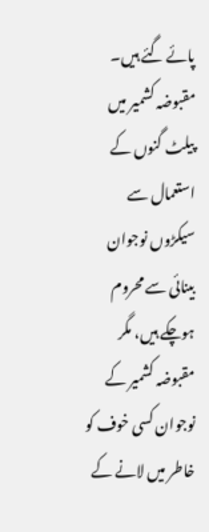پائے گئے ہیں۔ مقبوضہ کشمیر میں پیلٹ گنوں کے استعمال سے سیکڑوں نوجوان بینائی سے محروم ہوچکے ہیں، مگر مقبوضہ کشمیر کے نوجوان کسی خوف کو خاطر میں لانے کے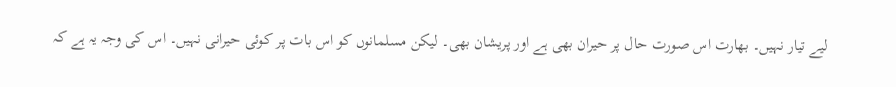لیے تیار نہیں۔ بھارت اس صورت حال پر حیران بھی ہے اور پریشان بھی۔ لیکن مسلمانوں کو اس بات پر کوئی حیرانی نہیں۔ اس کی وجہ یہ ہے کہ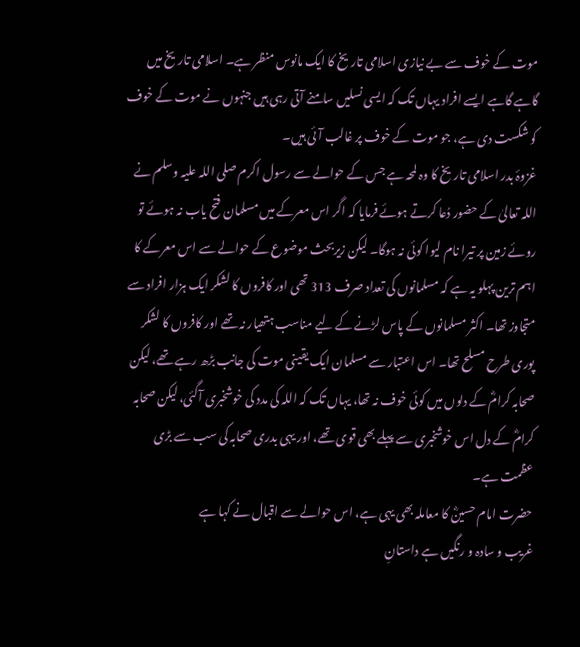موت کے خوف سے بے نیازی اسلامی تاریخ کا ایک مانوس منظر ہے۔ اسلامی تاریخ میں گاہے گاہے ایسے افراد یہاں تک کہ ایسی نسلیں سامنے آتی رہی ہیں جنہوں نے موت کے خوف کو شکست دی ہے، جو موت کے خوف پر غالب آئی ہیں۔
غزوۂ بدر اسلامی تاریخ کا وہ لمحہ ہے جس کے حوالے سے رسول اکرم صلی اللہ علیہ وسلم نے اللہ تعالیٰ کے حضور دُعا کرتے ہوئے فرمایا کہ اگر اس معرکے میں مسلمان فتح یاب نہ ہوئے تو روئے زمین پر تیرا نام لیوا کوئی نہ ہوگا۔ لیکن زیربحث موضوع کے حوالے سے اس معرکے کا اہم ترین پہلو یہ ہے کہ مسلمانوں کی تعداد صرف 313 تھی اور کافروں کا لشکر ایک ہزار افراد سے متجاوز تھا۔ اکثر مسلمانوں کے پاس لڑنے کے لیے مناسب ہتھیار نہ تھے اور کافروں کا لشکر پوری طرح مسلح تھا۔ اس اعتبار سے مسلمان ایک یقینی موت کی جانب بڑھ رہے تھے، لیکن صحابہ کرامؓ کے دلوں میں کوئی خوف نہ تھا، یہاں تک کہ اللہ کی مدد کی خوشخبری آگئی، لیکن صحابہ کرامؓ کے دل اس خوشخبری سے پہلے بھی قوی تھے، اور یہی بدری صحابہ کی سب سے بڑی عظمت ہے۔
حضرت امام حسینؓ کا معاملہ بھی یہی ہے، اس حوالے سے اقبال نے کہا ہے
غریب و سادہ و رنگیں ہے داستانِ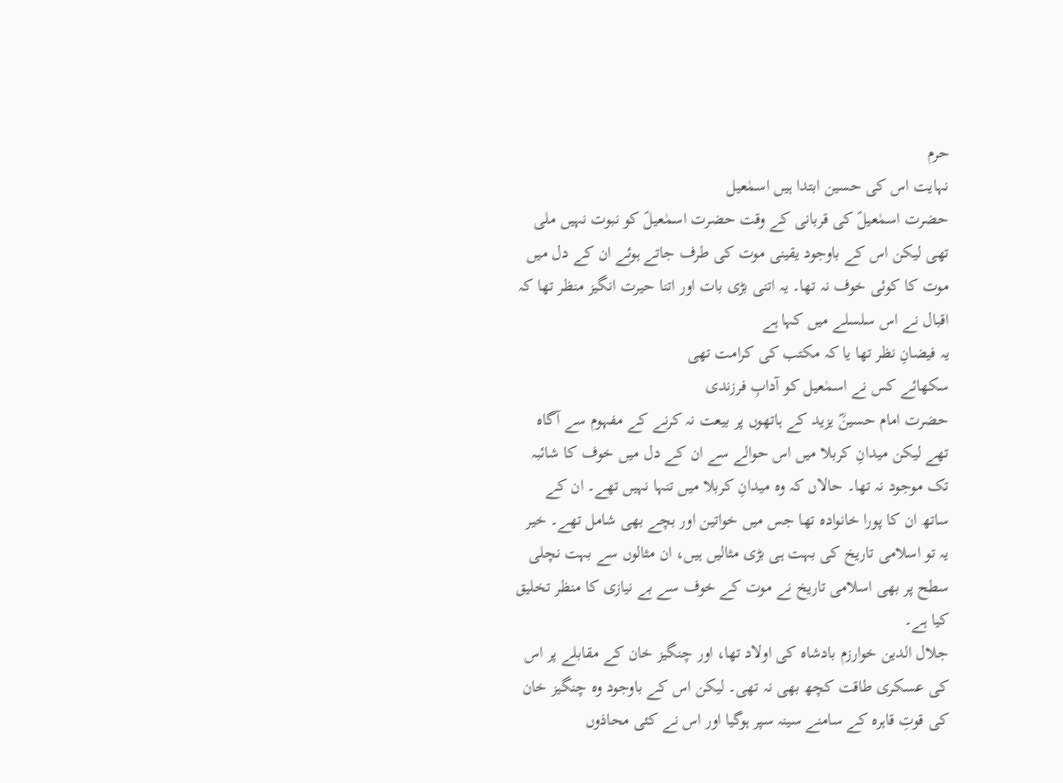حرم
نہایت اس کی حسین ابتدا ہیں اسمٰعیل
حضرت اسمٰعیلؑ کی قربانی کے وقت حضرت اسمٰعیلؑ کو نبوت نہیں ملی تھی لیکن اس کے باوجود یقینی موت کی طرف جاتے ہوئے ان کے دل میں موت کا کوئی خوف نہ تھا۔ یہ اتنی بڑی بات اور اتنا حیرت انگیز منظر تھا کہ اقبال نے اس سلسلے میں کہا ہے
یہ فیضانِ نظر تھا یا کہ مکتب کی کرامت تھی
سکھائے کس نے اسمٰعیل کو آدابِ فرزندی
حضرت امام حسینؓ یزید کے ہاتھوں پر بیعت نہ کرنے کے مفہوم سے آگاہ تھے لیکن میدانِ کربلا میں اس حوالے سے ان کے دل میں خوف کا شائبہ تک موجود نہ تھا۔ حالاں کہ وہ میدانِ کربلا میں تنہا نہیں تھے۔ ان کے ساتھ ان کا پورا خانوادہ تھا جس میں خواتین اور بچے بھی شامل تھے۔ خیر یہ تو اسلامی تاریخ کی بہت ہی بڑی مثالیں ہیں، ان مثالوں سے بہت نچلی سطح پر بھی اسلامی تاریخ نے موت کے خوف سے بے نیازی کا منظر تخلیق کیا ہے۔
جلال الدین خوارزم بادشاہ کی اولاد تھا، اور چنگیز خان کے مقابلے پر اس کی عسکری طاقت کچھ بھی نہ تھی۔ لیکن اس کے باوجود وہ چنگیز خان کی قوتِ قاہرہ کے سامنے سینہ سپر ہوگیا اور اس نے کئی محاذوں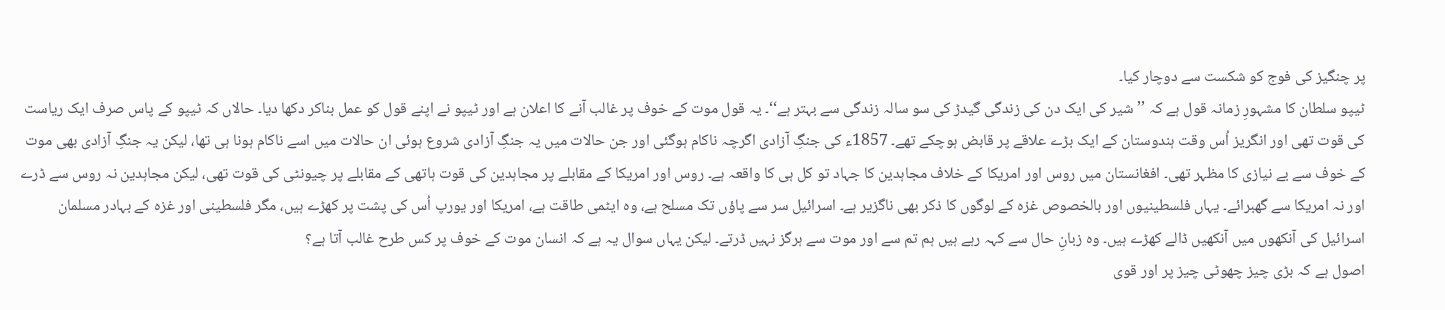پر چنگیز کی فوج کو شکست سے دوچار کیا۔
ٹیپو سلطان کا مشہورِ زمانہ قول ہے کہ ’’شیر کی ایک دن کی زندگی گیدڑ کی سو سالہ زندگی سے بہتر ہے‘‘۔ یہ قول موت کے خوف پر غالب آنے کا اعلان ہے اور ٹیپو نے اپنے قول کو عمل بناکر دکھا دیا۔ حالاں کہ ٹیپو کے پاس صرف ایک ریاست کی قوت تھی اور انگریز اُس وقت ہندوستان کے ایک بڑے علاقے پر قابض ہوچکے تھے۔ 1857ء کی جنگِ آزادی اگرچہ ناکام ہوگئی اور جن حالات میں یہ جنگِ آزادی شروع ہوئی ان حالات میں اسے ناکام ہونا ہی تھا، لیکن یہ جنگِ آزادی بھی موت کے خوف سے بے نیازی کا مظہر تھی۔ افغانستان میں روس اور امریکا کے خلاف مجاہدین کا جہاد تو کل ہی کا واقعہ ہے۔ روس اور امریکا کے مقابلے پر مجاہدین کی قوت ہاتھی کے مقابلے پر چیونٹی کی قوت تھی، لیکن مجاہدین نہ روس سے ڈرے اور نہ امریکا سے گھبرائے۔ یہاں فلسطینیوں اور بالخصوص غزہ کے لوگوں کا ذکر بھی ناگزیر ہے۔ اسرائیل سر سے پاؤں تک مسلح ہے، وہ ایٹمی طاقت ہے، امریکا اور یورپ اُس کی پشت پر کھڑے ہیں، مگر فلسطینی اور غزہ کے بہادر مسلمان اسرائیل کی آنکھوں میں آنکھیں ڈالے کھڑے ہیں۔ وہ زبانِ حال سے کہہ رہے ہیں ہم تم سے اور موت سے ہرگز نہیں ڈرتے۔ لیکن یہاں سوال یہ ہے کہ انسان موت کے خوف پر کس طرح غالب آتا ہے؟
اصول ہے کہ بڑی چیز چھوٹی چیز پر اور قوی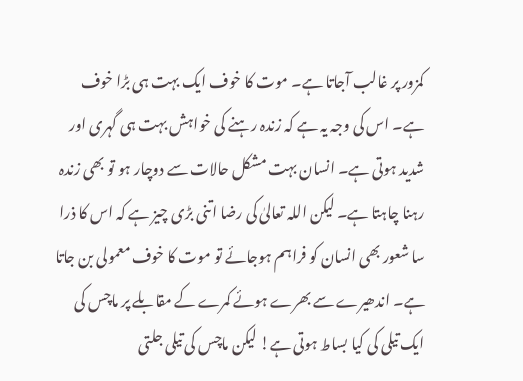کمزور پر غالب آجاتا ہے۔ موت کا خوف ایک بہت ہی بڑا خوف ہے۔ اس کی وجہ یہ ہے کہ زندہ رہنے کی خواہش بہت ہی گہری اور شدید ہوتی ہے۔ انسان بہت مشکل حالات سے دوچار ہو تو بھی زندہ رہنا چاہتا ہے۔ لیکن اللہ تعالیٰ کی رضا اتنی بڑی چیز ہے کہ اس کا ذرا سا شعور بھی انسان کو فراہم ہوجائے تو موت کا خوف معمولی بن جاتا ہے۔ اندھیرے سے بھرے ہوئے کمرے کے مقابلے پر ماچس کی ایک تیلی کی کیا بساط ہوتی ہے! لیکن ماچس کی تیلی جلتی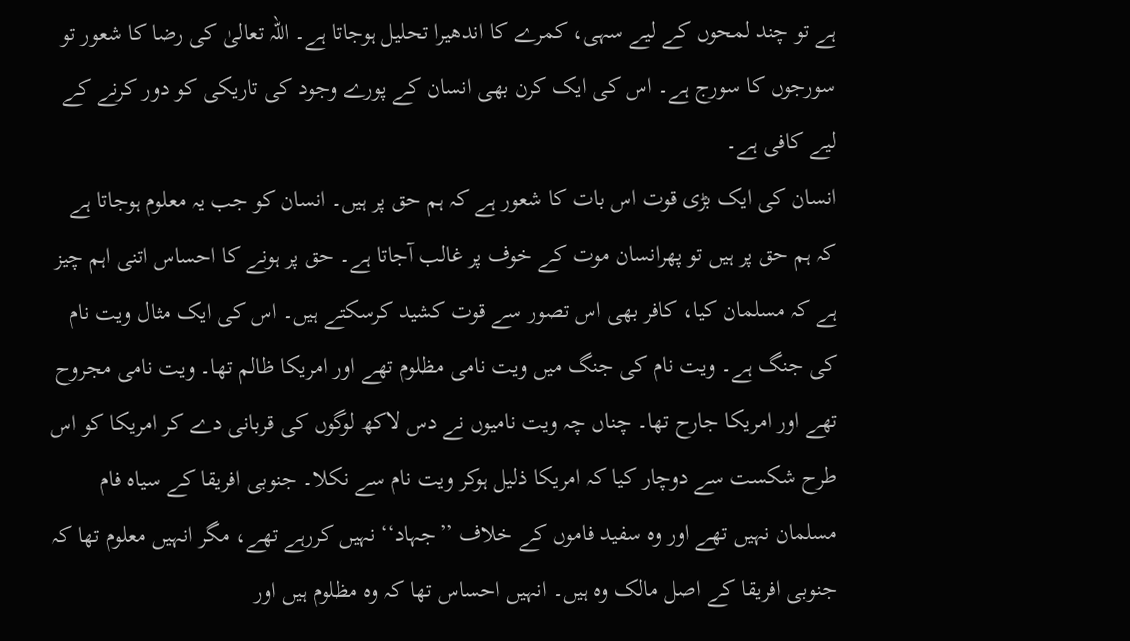ہے تو چند لمحوں کے لیے سہی، کمرے کا اندھیرا تحلیل ہوجاتا ہے۔ اللہ تعالیٰ کی رضا کا شعور تو سورجوں کا سورج ہے۔ اس کی ایک کرن بھی انسان کے پورے وجود کی تاریکی کو دور کرنے کے لیے کافی ہے۔
انسان کی ایک بڑی قوت اس بات کا شعور ہے کہ ہم حق پر ہیں۔ انسان کو جب یہ معلوم ہوجاتا ہے کہ ہم حق پر ہیں تو پھرانسان موت کے خوف پر غالب آجاتا ہے۔ حق پر ہونے کا احساس اتنی اہم چیز ہے کہ مسلمان کیا، کافر بھی اس تصور سے قوت کشید کرسکتے ہیں۔ اس کی ایک مثال ویت نام کی جنگ ہے۔ ویت نام کی جنگ میں ویت نامی مظلوم تھے اور امریکا ظالم تھا۔ ویت نامی مجروح تھے اور امریکا جارح تھا۔ چناں چہ ویت نامیوں نے دس لاکھ لوگوں کی قربانی دے کر امریکا کو اس طرح شکست سے دوچار کیا کہ امریکا ذلیل ہوکر ویت نام سے نکلا۔ جنوبی افریقا کے سیاہ فام مسلمان نہیں تھے اور وہ سفید فاموں کے خلاف ’’جہاد‘‘ نہیں کررہے تھے، مگر انہیں معلوم تھا کہ جنوبی افریقا کے اصل مالک وہ ہیں۔ انہیں احساس تھا کہ وہ مظلوم ہیں اور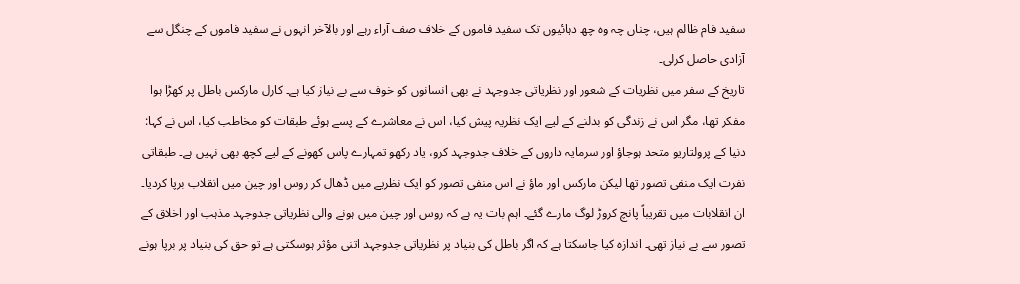سفید فام ظالم ہیں، چناں چہ وہ چھ دہائیوں تک سفید فاموں کے خلاف صف آراء رہے اور بالآخر انہوں نے سفید فاموں کے چنگل سے آزادی حاصل کرلی۔
تاریخ کے سفر میں نظریات کے شعور اور نظریاتی جدوجہد نے بھی انسانوں کو خوف سے بے نیاز کیا ہے۔ کارل مارکس باطل پر کھڑا ہوا مفکر تھا، مگر اس نے زندگی کو بدلنے کے لیے ایک نظریہ پیش کیا، اس نے معاشرے کے پسے ہوئے طبقات کو مخاطب کیا، اس نے کہا: دنیا کے پرولتاریو متحد ہوجاؤ اور سرمایہ داروں کے خلاف جدوجہد کرو، یاد رکھو تمہارے پاس کھونے کے لیے کچھ بھی نہیں ہے۔ طبقاتی نفرت ایک منفی تصور تھا لیکن مارکس اور ماؤ نے اس منفی تصور کو ایک نظریے میں ڈھال کر روس اور چین میں انقلاب برپا کردیا۔ ان انقلابات میں تقریباً پانچ کروڑ لوگ مارے گئے۔ اہم بات یہ ہے کہ روس اور چین میں ہونے والی نظریاتی جدوجہد مذہب اور اخلاق کے تصور سے بے نیاز تھی۔ اندازہ کیا جاسکتا ہے کہ اگر باطل کی بنیاد پر نظریاتی جدوجہد اتنی مؤثر ہوسکتی ہے تو حق کی بنیاد پر برپا ہونے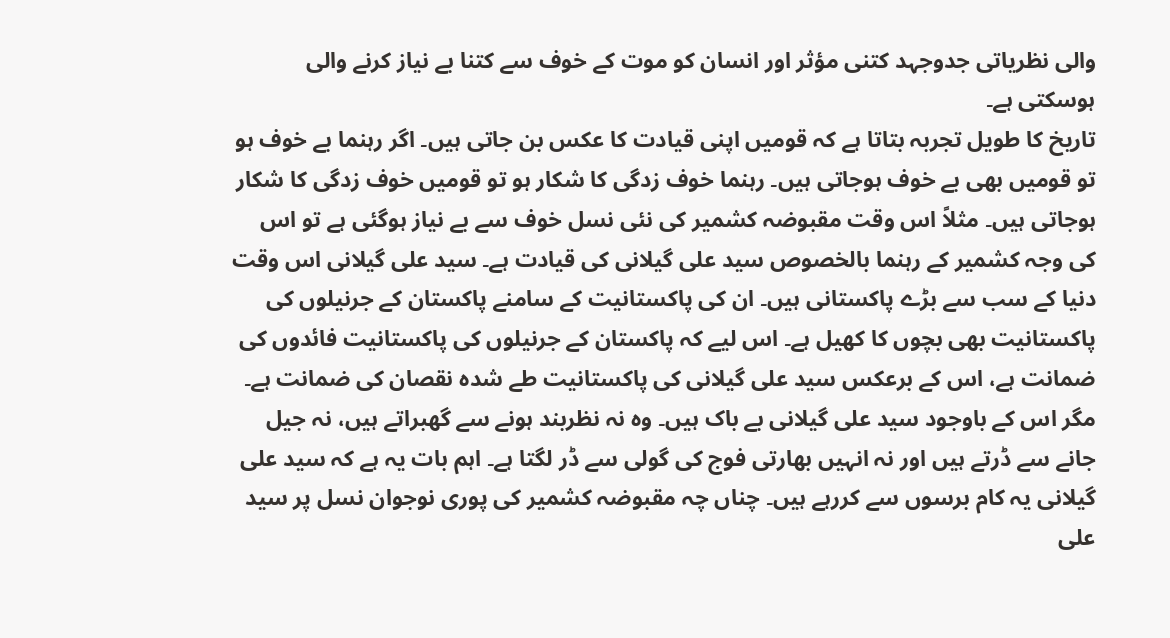والی نظریاتی جدوجہد کتنی مؤثر اور انسان کو موت کے خوف سے کتنا بے نیاز کرنے والی ہوسکتی ہے۔
تاریخ کا طویل تجربہ بتاتا ہے کہ قومیں اپنی قیادت کا عکس بن جاتی ہیں۔ اگر رہنما بے خوف ہو تو قومیں بھی بے خوف ہوجاتی ہیں۔ رہنما خوف زدگی کا شکار ہو تو قومیں خوف زدگی کا شکار ہوجاتی ہیں۔ مثلاً اس وقت مقبوضہ کشمیر کی نئی نسل خوف سے بے نیاز ہوگئی ہے تو اس کی وجہ کشمیر کے رہنما بالخصوص سید علی گیلانی کی قیادت ہے۔ سید علی گیلانی اس وقت دنیا کے سب سے بڑے پاکستانی ہیں۔ ان کی پاکستانیت کے سامنے پاکستان کے جرنیلوں کی پاکستانیت بھی بچوں کا کھیل ہے۔ اس لیے کہ پاکستان کے جرنیلوں کی پاکستانیت فائدوں کی ضمانت ہے، اس کے برعکس سید علی گیلانی کی پاکستانیت طے شدہ نقصان کی ضمانت ہے۔ مگر اس کے باوجود سید علی گیلانی بے باک ہیں۔ وہ نہ نظربند ہونے سے گھبراتے ہیں، نہ جیل جانے سے ڈرتے ہیں اور نہ انہیں بھارتی فوج کی گولی سے ڈر لگتا ہے۔ اہم بات یہ ہے کہ سید علی گیلانی یہ کام برسوں سے کررہے ہیں۔ چناں چہ مقبوضہ کشمیر کی پوری نوجوان نسل پر سید علی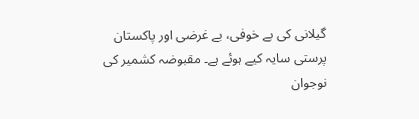گیلانی کی بے خوفی، بے غرضی اور پاکستان پرستی سایہ کیے ہوئے ہے۔ مقبوضہ کشمیر کی نوجوان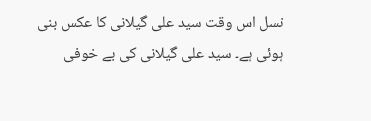نسل اس وقت سید علی گیلانی کا عکس بنی ہوئی ہے۔ سید علی گیلانی کی بے خوفی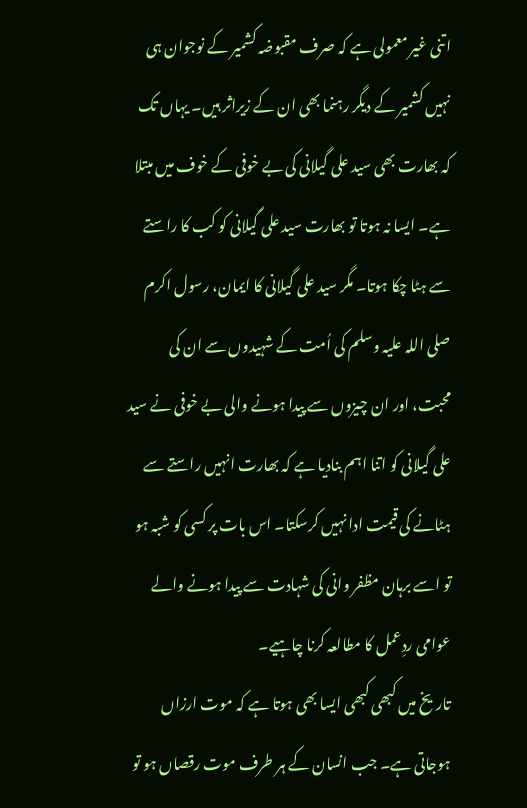اتنی غیر معمولی ہے کہ صرف مقبوضہ کشمیر کے نوجوان ہی نہیں کشمیر کے دیگر رہنما بھی ان کے زیراثر ہیں۔ یہاں تک کہ بھارت بھی سید علی گیلانی کی بے خوفی کے خوف میں مبتلا ہے۔ ایسا نہ ہوتا تو بھارت سید علی گیلانی کو کب کا راستے سے ہٹا چکا ہوتا۔ مگر سید علی گیلانی کا ایمان، رسول اکرم صلی اللہ علیہ وسلم کی اُمت کے شہیدوں سے ان کی محبت، اور ان چیزوں سے پیدا ہونے والی بے خوفی نے سید علی گیلانی کو اتنا اہم بنادیا ہے کہ بھارت انہیں راستے سے ہٹانے کی قیمت ادا نہیں کرسکتا۔ اس بات پر کسی کو شبہ ہو تو اسے برہان مظفر وانی کی شہادت سے پیدا ہونے والے عوامی ردِعمل کا مطالعہ کرنا چاہیے۔
تاریخ میں کبھی کبھی ایسا بھی ہوتا ہے کہ موت ارزاں ہوجاتی ہے۔ جب انسان کے ہر طرف موت رقصاں ہو تو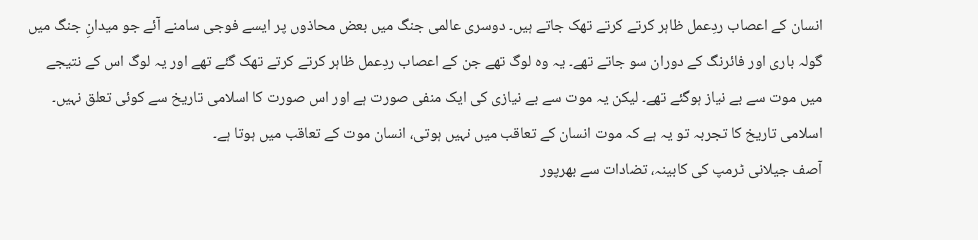انسان کے اعصاب ردِعمل ظاہر کرتے کرتے تھک جاتے ہیں۔ دوسری عالمی جنگ میں بعض محاذوں پر ایسے فوجی سامنے آئے جو میدانِ جنگ میں گولہ باری اور فائرنگ کے دوران سو جاتے تھے۔ یہ وہ لوگ تھے جن کے اعصاب ردِعمل ظاہر کرتے کرتے تھک گئے تھے اور یہ لوگ اس کے نتیجے میں موت سے بے نیاز ہوگئے تھے۔ لیکن یہ موت سے بے نیازی کی ایک منفی صورت ہے اور اس صورت کا اسلامی تاریخ سے کوئی تعلق نہیں۔ اسلامی تاریخ کا تجربہ تو یہ ہے کہ موت انسان کے تعاقب میں نہیں ہوتی، انسان موت کے تعاقب میں ہوتا ہے۔
آصف جیلانی ٹرمپ کی کابینہ، تضادات سے بھرپور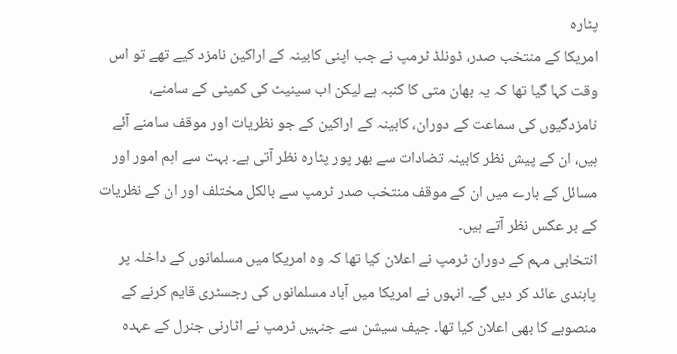پٹارہ
امریکا کے منتخب صدر، ڈونلڈ ٹرمپ نے جب اپنی کابینہ کے اراکین نامزد کیے تھے تو اس وقت کہا گیا تھا کہ یہ بھان متی کا کنبہ ہے لیکن اب سینیٹ کی کمیٹی کے سامنے، نامزدگیوں کی سماعت کے دوران، کابینہ کے اراکین کے جو نظریات اور موقف سامنے آئے ہیں، ان کے پیش نظر کابینہ تضادات سے بھر پور پٹارہ نظر آتی ہے۔ بہت سے اہم امور اور مسائل کے بارے میں ان کے موقف منتخب صدر ٹرمپ سے بالکل مختلف اور ان کے نظریات کے بر عکس نظر آتے ہیں۔
انتخابی مہم کے دوران ٹرمپ نے اعلان کیا تھا کہ وہ امریکا میں مسلمانوں کے داخلہ پر پابندی عائد کر دیں گے۔ انہوں نے امریکا میں آباد مسلمانوں کی رجسٹری قایم کرنے کے منصوبے کا بھی اعلان کیا تھا۔ جیف سیشن سے جنہیں ٹرمپ نے اٹارنی جنرل کے عہدہ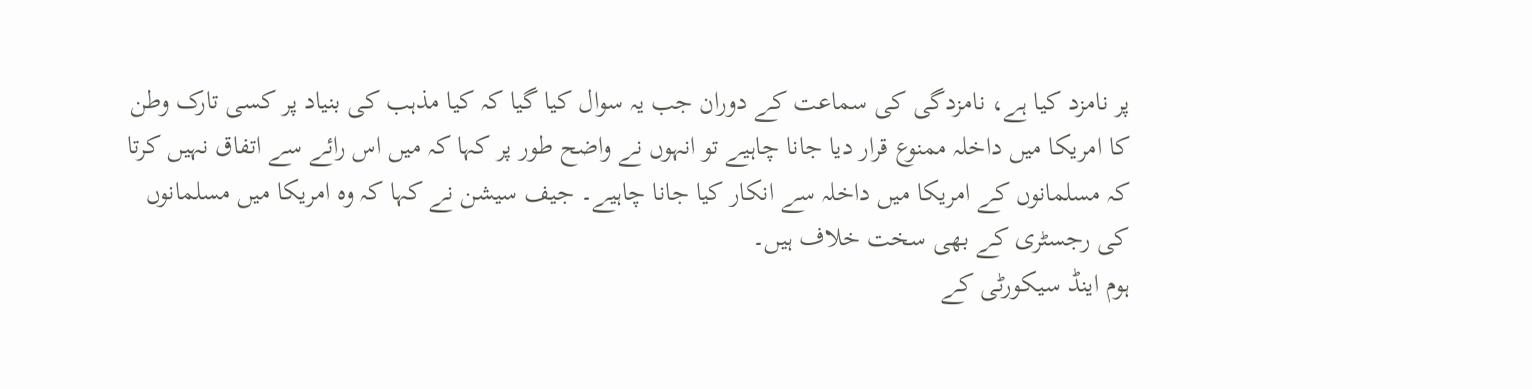پر نامزد کیا ہے، نامزدگی کی سماعت کے دوران جب یہ سوال کیا گیا کہ کیا مذہب کی بنیاد پر کسی تارک وطن کا امریکا میں داخلہ ممنوع قرار دیا جانا چاہیے تو انہوں نے واضح طور پر کہا کہ میں اس رائے سے اتفاق نہیں کرتا کہ مسلمانوں کے امریکا میں داخلہ سے انکار کیا جانا چاہیے۔ جیف سیشن نے کہا کہ وہ امریکا میں مسلمانوں کی رجسٹری کے بھی سخت خلاف ہیں۔
ہوم اینڈ سیکورٹی کے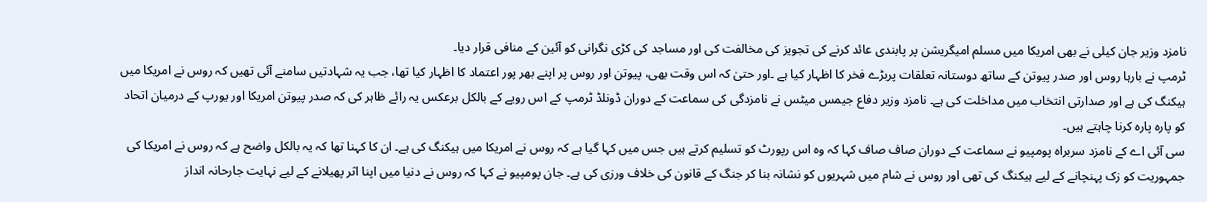نامزد وزیر جان کیلی نے بھی امریکا میں مسلم امیگریشن پر پابندی عائد کرنے کی تجویز کی مخالفت کی اور مساجد کی کڑی نگرانی کو آئین کے منافی قرار دیا۔
ٹرمپ نے بارہا روس اور صدر پیوتن کے ساتھ دوستانہ تعلقات پربڑے فخر کا اظہار کیا ہے ۔اور حتیٰ کہ اس وقت بھی، پیوتن اور روس پر اپنے بھر پور اعتماد کا اظہار کیا تھا، جب یہ شہادتیں سامنے آئی تھیں کہ روس نے امریکا میں ہیکنگ کی ہے اور صدارتی انتخاب میں مداخلت کی ہے۔ نامزد وزیر دفاع جیمس میٹس نے نامزدگی کی سماعت کے دوران ڈونلڈ ٹرمپ کے اس رویے کے بالکل برعکس یہ رائے ظاہر کی کہ صدر پیوتن امریکا اور یورپ کے درمیان اتحاد کو پارہ پارہ کرنا چاہتے ہیں۔
سی آئی اے کے نامزد سربراہ پومپیو نے سماعت کے دوران صاف صاف کہا کہ وہ اس رپورٹ کو تسلیم کرتے ہیں جس میں کہا گیا ہے کہ روس نے امریکا میں ہیکنگ کی ہے۔ ان کا کہنا تھا کہ یہ بالکل واضح ہے کہ روس نے امریکا کی جمہوریت کو زک پہنچانے کے لیے ہیکنگ کی تھی اور روس نے شام میں شہریوں کو نشانہ بنا کر جنگ کے قانون کی خلاف ورزی کی ہے۔ جان پومپیو نے کہا کہ روس نے دنیا میں اپنا اثر پھیلانے کے لیے نہایت جارحانہ انداز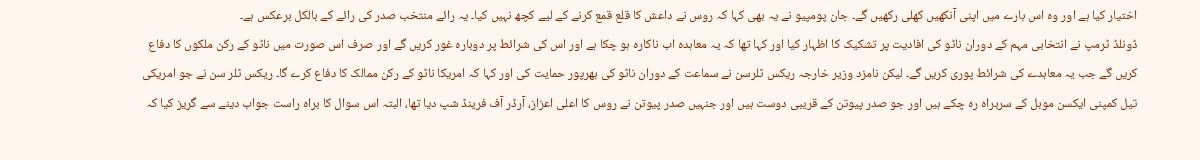اختیار کیا ہے اور وہ اس بارے میں اپنی آنکھیں کھلی رکھیں گے۔ جان پومپیو نے یہ بھی کہا کہ روس نے داعش کا قلع قمع کرنے کے لیے کچھ نہیں کیا۔ یہ رائے منتخب صدر کی رائے کے بالکل برعکس ہے۔
ڈونلڈ ٹرمپ نے انتخابی مہم کے دوران ناٹو کی افادیت پر تشکیک کا اظہار کیا اور کہا تھا کہ یہ معاہدہ اب ناکارہ ہو چکا ہے اور اس کی شرائط پر دوبارہ غور کریں گے اور صرف اس صورت میں ناٹو کے رکن ملکوں کا دفاع کریں گے جب یہ معاہدے کی شرائط پوری کریں گے۔ لیکن نامزد وزیر خارجہ ریکس ٹلرسن نے سماعت کے دوران ناٹو کی بھرپور حمایت کی اور کہا کہ امریکا ناٹو کے رکن ممالک کا دفاع کرے گا۔ ریکس ٹلر سن نے جو امریکی تیل کمپنی ایکسن موبل کے سربراہ رہ چکے ہیں اور جو صدر پیوتن کے قریبی دوست ہیں اور جنہیں صدر پیوتن نے روس کا اعلی اعزاز، آرڈر آف فرینڈ شپ دیا تھا، البتہ اس سوال کا براہ راست جواب دینے سے گریز کیا کہ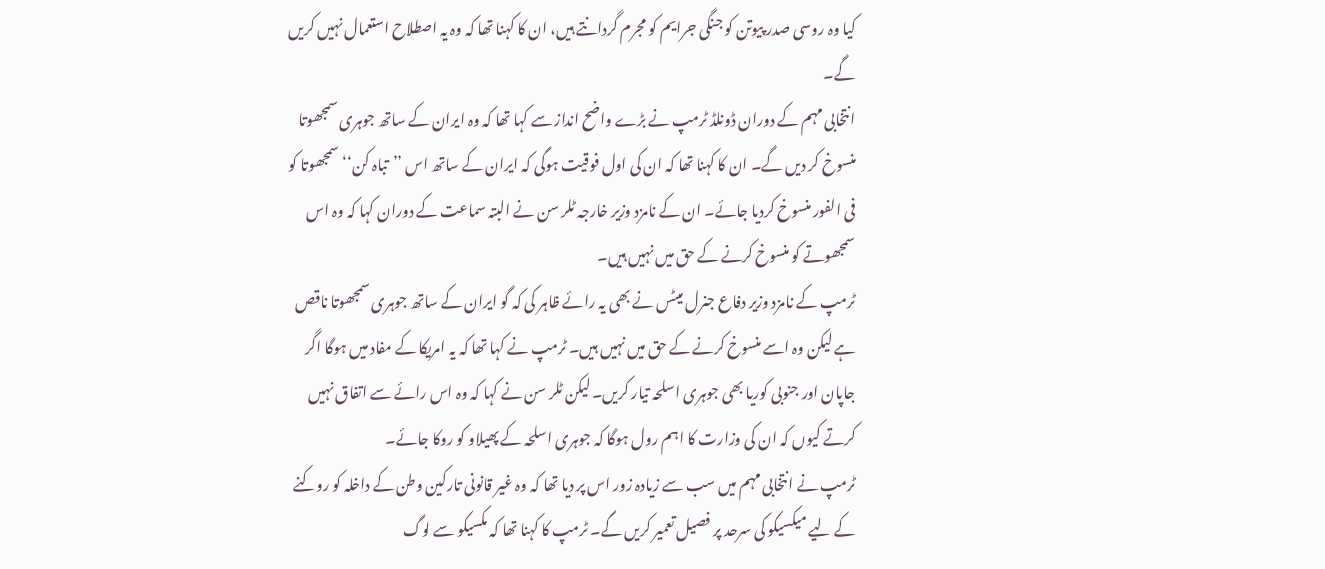کیا وہ روسی صدر پیوتن کو جنگی جرایم کو مجرم گردانتے ہیں، ان کا کہنا تھا کہ وہ یہ اصطلاح استعمال نہیں کریں گے۔
انتخابی مہم کے دوران ڈونلڈ ٹرمپ نے بڑے واضح انداز سے کہا تھا کہ وہ ایران کے ساتھ جوہری سمجھوتا منسوخ کر دیں گے۔ ان کا کہنا تھا کہ ان کی اول فوقیت ہوگی کہ ایران کے ساتھ اس ’’تباہ کن‘‘ سمجھوتا کو فی الفور منسوخ کردیا جائے۔ ان کے نامزد وزیر خارجہ ٹلر سن نے البتہ سماعت کے دوران کہا کہ وہ اس سمجھوتے کو منسوخ کرنے کے حق میں نہیں ہیں۔
ٹرمپ کے نامزد وزیر دفاع جنرل میٹس نے بھی یہ رائے ظاہر کی کہ گو ایران کے ساتھ جوہری سمجھوتا ناقص ہے لیکن وہ اسے منسوخ کرنے کے حق میں نہیں ہیں۔ ٹرمپ نے کہا تھا کہ یہ امریکا کے مفاد میں ہوگا اگر جاپان اور جنوبی کوریا بھی جوہری اسلحہ تیار کریں۔ لیکن ٹلر سن نے کہا کہ وہ اس رائے سے اتفاق نہیں کرتے کیوں کہ ان کی وزارت کا اہم رول ہوگا کہ جوہری اسلحہ کے پھیلاو کو روکا جائے۔
ٹرمپ نے انتخابی مہم میں سب سے زیادہ زور اس پر دیا تھا کہ وہ غیر قانونی تارکین وطن کے داخلہ کو روکنے کے لیے میکسیکو کی سرحد پر فصیل تعمیر کریں گے۔ ٹرمپ کا کہنا تھا کہ مکسیکو سے لوگ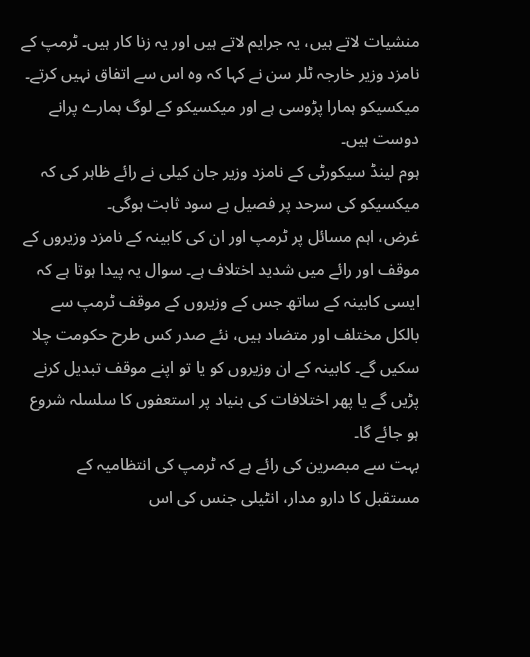منشیات لاتے ہیں، یہ جرایم لاتے ہیں اور یہ زنا کار ہیں۔ ٹرمپ کے نامزد وزیر خارجہ ٹلر سن نے کہا کہ وہ اس سے اتفاق نہیں کرتے۔ میکسیکو ہمارا پڑوسی ہے اور میکسیکو کے لوگ ہمارے پرانے دوست ہیں۔
ہوم لینڈ سیکورٹی کے نامزد وزیر جان کیلی نے رائے ظاہر کی کہ میکسیکو کی سرحد پر فصیل بے سود ثابت ہوگی۔
غرض، اہم مسائل پر ٹرمپ اور ان کی کابینہ کے نامزد وزیروں کے موقف اور رائے میں شدید اختلاف ہے۔ سوال یہ پیدا ہوتا ہے کہ ایسی کابینہ کے ساتھ جس کے وزیروں کے موقف ٹرمپ سے بالکل مختلف اور متضاد ہیں، نئے صدر کس طرح حکومت چلا سکیں گے۔ کابینہ کے ان وزیروں کو یا تو اپنے موقف تبدیل کرنے پڑیں گے یا پھر اختلافات کی بنیاد پر استعفوں کا سلسلہ شروع ہو جائے گا۔
بہت سے مبصرین کی رائے ہے کہ ٹرمپ کی انتظامیہ کے مستقبل کا دارو مدار، انٹیلی جنس کی اس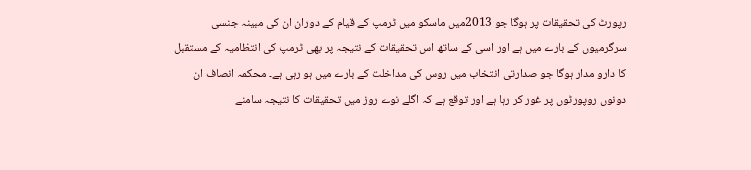رپورٹ کی تحقیقات پر ہوگا جو 2013میں ماسکو میں ٹرمپ کے قیام کے دوران ان کی مبینہ جنسی سرگرمیوں کے بارے میں ہے اور اسی کے ساتھ اس تحقیقات کے نتیجہ پر بھی ٹرمپ کی انتظامیہ کے مستقبل کا دارو مدار ہوگا جو صدارتی انتخاب میں روس کی مداخلت کے بارے میں ہو رہی ہے۔ محکمہ انصاف ان دونوں روپورٹوں پر غور کر رہا ہے اور توقع ہے کہ اگلے نوے روز میں تحقیقات کا نتیجہ سامنے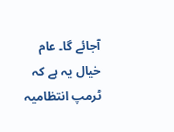آجائے گا۔ عام خیال یہ ہے کہ ٹرمپ انتظامیہ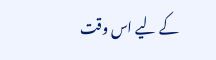کے لیے اس وقت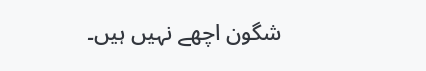شگون اچھے نہیں ہیں۔